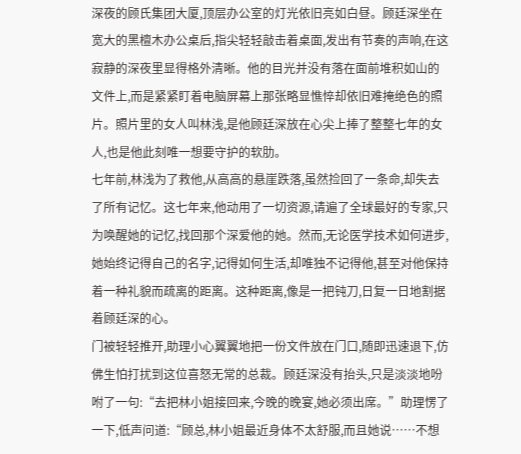深夜的顾氏集团大厦,顶层办公室的灯光依旧亮如白昼。顾廷深坐在宽大的黑檀木办公桌后,指尖轻轻敲击着桌面,发出有节奏的声响,在这寂静的深夜里显得格外清晰。他的目光并没有落在面前堆积如山的文件上,而是紧紧盯着电脑屏幕上那张略显憔悴却依旧难掩绝色的照片。照片里的女人叫林浅,是他顾廷深放在心尖上捧了整整七年的女人,也是他此刻唯一想要守护的软肋。
七年前,林浅为了救他,从高高的悬崖跌落,虽然捡回了一条命,却失去了所有记忆。这七年来,他动用了一切资源,请遍了全球最好的专家,只为唤醒她的记忆,找回那个深爱他的她。然而,无论医学技术如何进步,她始终记得自己的名字,记得如何生活,却唯独不记得他,甚至对他保持着一种礼貌而疏离的距离。这种距离,像是一把钝刀,日复一日地割据着顾廷深的心。
门被轻轻推开,助理小心翼翼地把一份文件放在门口,随即迅速退下,仿佛生怕打扰到这位喜怒无常的总裁。顾廷深没有抬头,只是淡淡地吩咐了一句:“去把林小姐接回来,今晚的晚宴,她必须出席。”助理愣了一下,低声问道:“顾总,林小姐最近身体不太舒服,而且她说……不想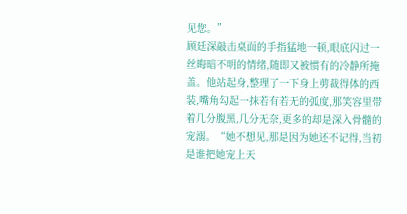见您。”
顾廷深敲击桌面的手指猛地一顿,眼底闪过一丝晦暗不明的情绪,随即又被惯有的冷静所掩盖。他站起身,整理了一下身上剪裁得体的西装,嘴角勾起一抹若有若无的弧度,那笑容里带着几分腹黑,几分无奈,更多的却是深入骨髓的宠溺。“她不想见,那是因为她还不记得,当初是谁把她宠上天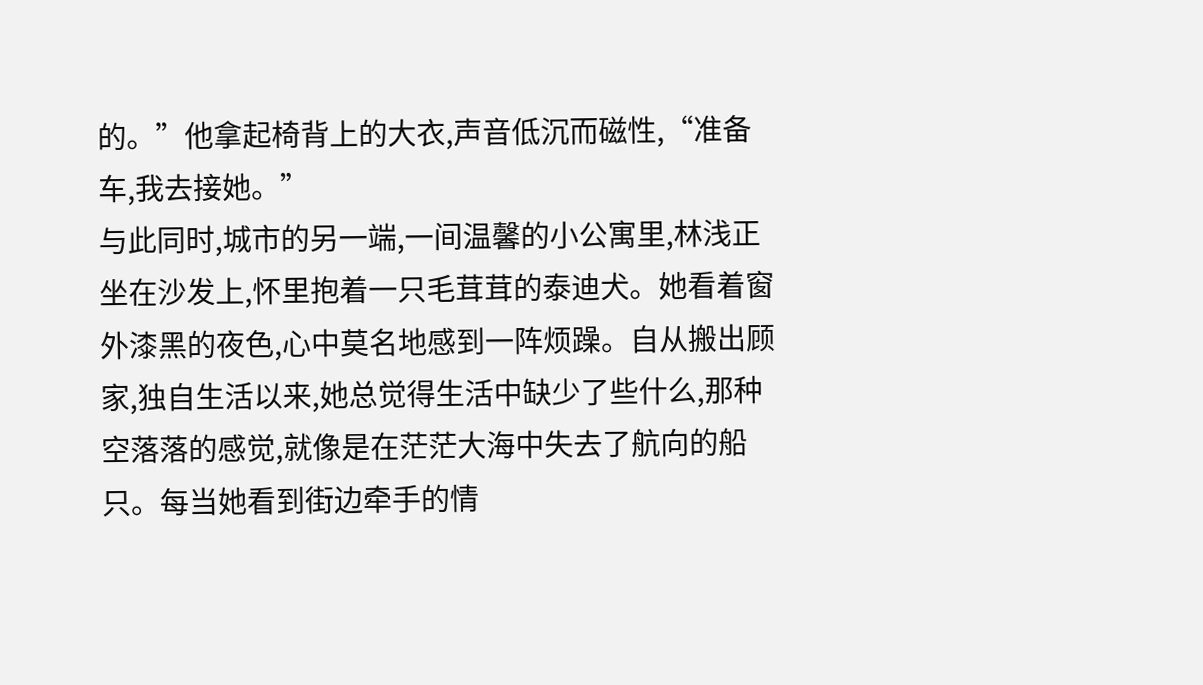的。”他拿起椅背上的大衣,声音低沉而磁性,“准备车,我去接她。”
与此同时,城市的另一端,一间温馨的小公寓里,林浅正坐在沙发上,怀里抱着一只毛茸茸的泰迪犬。她看着窗外漆黑的夜色,心中莫名地感到一阵烦躁。自从搬出顾家,独自生活以来,她总觉得生活中缺少了些什么,那种空落落的感觉,就像是在茫茫大海中失去了航向的船只。每当她看到街边牵手的情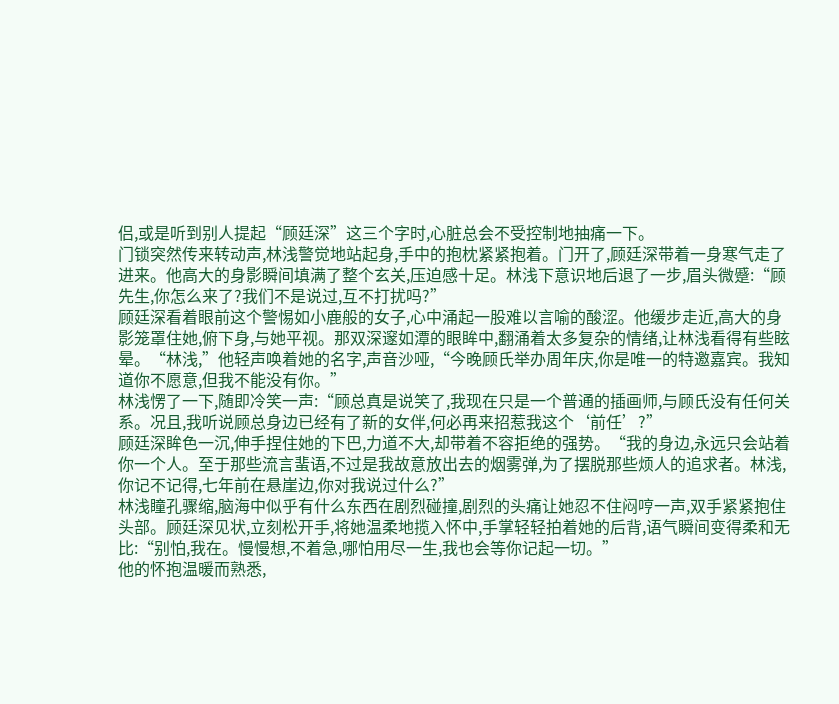侣,或是听到别人提起“顾廷深”这三个字时,心脏总会不受控制地抽痛一下。
门锁突然传来转动声,林浅警觉地站起身,手中的抱枕紧紧抱着。门开了,顾廷深带着一身寒气走了进来。他高大的身影瞬间填满了整个玄关,压迫感十足。林浅下意识地后退了一步,眉头微蹙:“顾先生,你怎么来了?我们不是说过,互不打扰吗?”
顾廷深看着眼前这个警惕如小鹿般的女子,心中涌起一股难以言喻的酸涩。他缓步走近,高大的身影笼罩住她,俯下身,与她平视。那双深邃如潭的眼眸中,翻涌着太多复杂的情绪,让林浅看得有些眩晕。“林浅,”他轻声唤着她的名字,声音沙哑,“今晚顾氏举办周年庆,你是唯一的特邀嘉宾。我知道你不愿意,但我不能没有你。”
林浅愣了一下,随即冷笑一声:“顾总真是说笑了,我现在只是一个普通的插画师,与顾氏没有任何关系。况且,我听说顾总身边已经有了新的女伴,何必再来招惹我这个‘前任’?”
顾廷深眸色一沉,伸手捏住她的下巴,力道不大,却带着不容拒绝的强势。“我的身边,永远只会站着你一个人。至于那些流言蜚语,不过是我故意放出去的烟雾弹,为了摆脱那些烦人的追求者。林浅,你记不记得,七年前在悬崖边,你对我说过什么?”
林浅瞳孔骤缩,脑海中似乎有什么东西在剧烈碰撞,剧烈的头痛让她忍不住闷哼一声,双手紧紧抱住头部。顾廷深见状,立刻松开手,将她温柔地揽入怀中,手掌轻轻拍着她的后背,语气瞬间变得柔和无比:“别怕,我在。慢慢想,不着急,哪怕用尽一生,我也会等你记起一切。”
他的怀抱温暖而熟悉,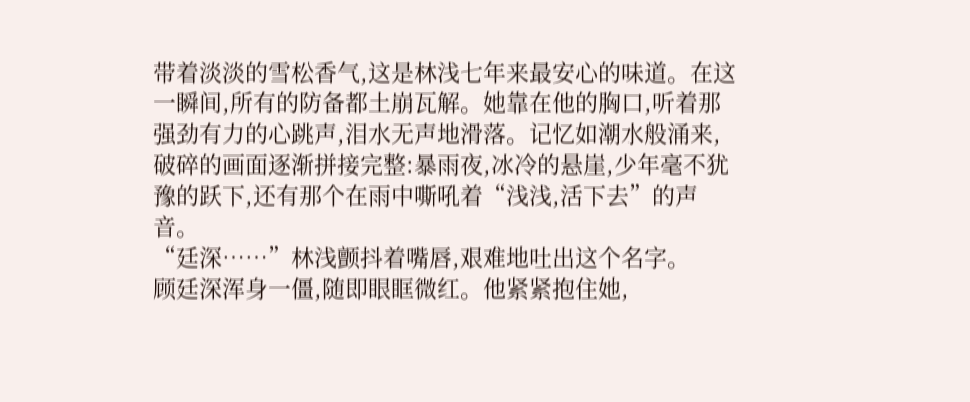带着淡淡的雪松香气,这是林浅七年来最安心的味道。在这一瞬间,所有的防备都土崩瓦解。她靠在他的胸口,听着那强劲有力的心跳声,泪水无声地滑落。记忆如潮水般涌来,破碎的画面逐渐拼接完整:暴雨夜,冰冷的悬崖,少年毫不犹豫的跃下,还有那个在雨中嘶吼着“浅浅,活下去”的声音。
“廷深……”林浅颤抖着嘴唇,艰难地吐出这个名字。
顾廷深浑身一僵,随即眼眶微红。他紧紧抱住她,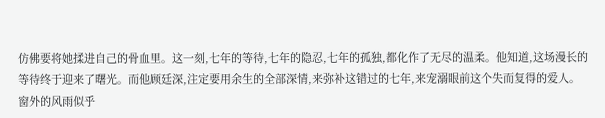仿佛要将她揉进自己的骨血里。这一刻,七年的等待,七年的隐忍,七年的孤独,都化作了无尽的温柔。他知道,这场漫长的等待终于迎来了曙光。而他顾廷深,注定要用余生的全部深情,来弥补这错过的七年,来宠溺眼前这个失而复得的爱人。
窗外的风雨似乎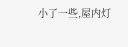小了一些,屋内灯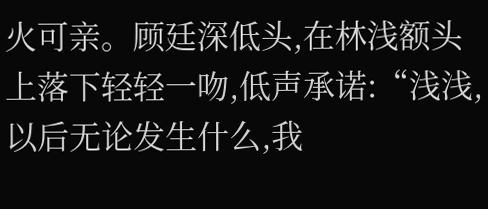火可亲。顾廷深低头,在林浅额头上落下轻轻一吻,低声承诺:“浅浅,以后无论发生什么,我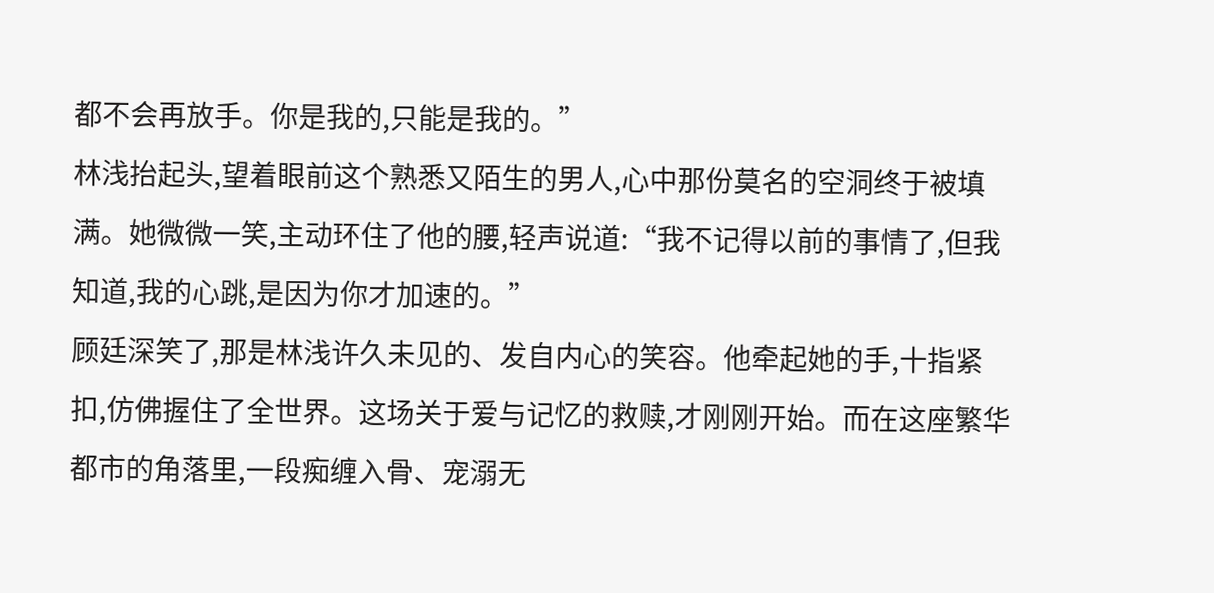都不会再放手。你是我的,只能是我的。”
林浅抬起头,望着眼前这个熟悉又陌生的男人,心中那份莫名的空洞终于被填满。她微微一笑,主动环住了他的腰,轻声说道:“我不记得以前的事情了,但我知道,我的心跳,是因为你才加速的。”
顾廷深笑了,那是林浅许久未见的、发自内心的笑容。他牵起她的手,十指紧扣,仿佛握住了全世界。这场关于爱与记忆的救赎,才刚刚开始。而在这座繁华都市的角落里,一段痴缠入骨、宠溺无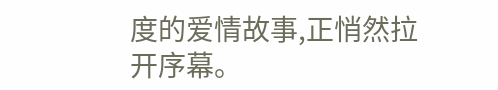度的爱情故事,正悄然拉开序幕。